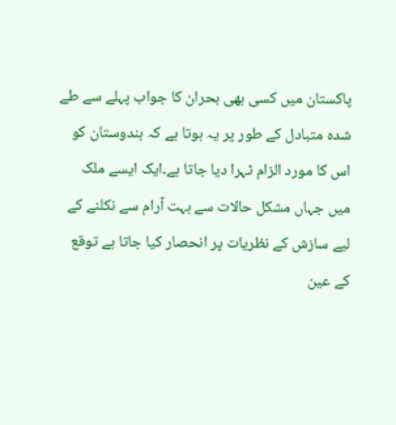پاکستان میں کسی بھی بحران کا جواب پہلے سے طے شدہ متبادل کے طور پر یہ ہوتا ہے کہ ہندوستان کو اس کا مورد الزام ٹہرا دیا جاتا ہے۔ایک ایسے ملک میں جہاں مشکل حالات سے بہت آرام سے نکلنے کے لیے سازش کے نظریات پر انحصار کیا جاتا ہے توقع کے عین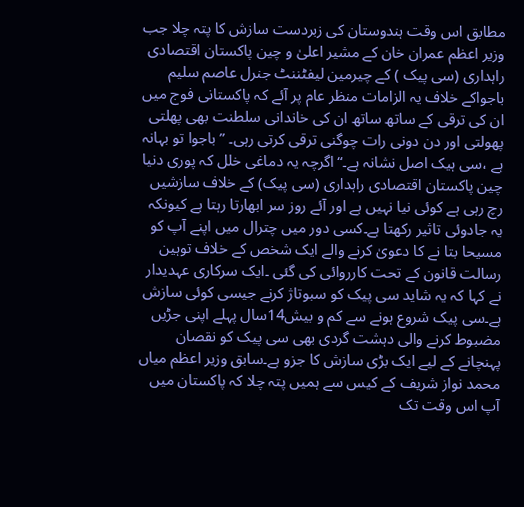مطابق اس وقت ہندوستان کی زبردست سازش کا پتہ چلا جب وزیر اعظم عمران خان کے مشیر اعلیٰ و چین پاکستان اقتصادی راہداری (سی پیک ) کے چیرمین لیفٹننٹ جنرل عاصم سلیم باجواکے خلاف یہ الزامات منظر عام پر آئے کہ پاکستانی فوج میں ان کی ترقی کے ساتھ ساتھ ان کی خاندانی سلطنت بھی پھلتی پھولتی اور دن دونی رات چوگنی ترقی کرتی رہی۔ ”باجوا تو بہانہ ہے ،سی ہیک اصل نشانہ ہے۔“ اگرچہ یہ دماغی خلل کہ پوری دنیا چین پاکستان اقتصادی راہداری (سی پیک) کے خلاف سازشیں رچ رہی ہے کوئی نیا نہیں ہے اور آئے روز سر ابھارتا رہتا ہے کیونکہ یہ جادوئی تاثیر رکھتا ہے۔کسی دور میں چترال میں اپنے آپ کو مسیحا بتا نے کا دعویٰ کرنے والے ایک شخص کے خلاف توہین رسالت قانون کے تحت کارروائی کی گئی ۔ایک سرکاری عہدیدار نے کہا کہ یہ شاید سی پیک کو سبوتاژ کرنے جیسی کوئی سازش ہے۔سی پیک شروع ہونے سے کم و بیش14سال پہلے اپنی جڑیں مضبوط کرنے والی دہشت گردی بھی سی پیک کو نقصان پہنچانے کے لیے ایک بڑی سازش کا جزو ہے۔سابق وزیر اعظم میاں محمد نواز شریف کے کیس سے ہمیں پتہ چلا کہ پاکستان میں آپ اس وقت تک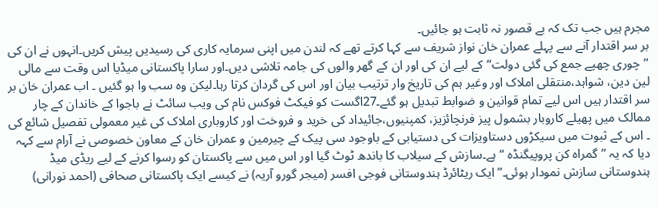مجرم ہیں جب تک کہ بے قصور نہ ثابت ہو جائیں۔
بر سر اقتدار آنے سے پہلے عمران خان نواز شریف سے کہا کرتے تھے کہ لندن میں اپنی سرمایہ کاری کی رسیدیں پیش کریں۔انہوں نے ان کی ”چوری چھپے جمع کی گئی دولت“ کے لیے ان کی اور ان کے گھر والوں کی جامہ تلاشی دیں۔اور سارا پاکستانی میڈیا اس وقت سے مالی لین دین، شواہد،منتقلی املاک اور وغیر ہم کی تاریخ وار ترتیب بیان اور اس کی گردان کرتا رہا۔لیکن وہ سب وا ہو گئیں ۔ اب عمران خان بر سر اقتدار ہیں اس لیے تمام قوانین و ضوابط تبدیل ہو گئے۔27اگست کو فیکٹ فوکس نام کی ویب سائٹ نے باجوا کے خاندان کے چار ممالک میں پھیلے کاروبار بشمول پیز فرنچائزیز، کمپنیوں،جائیداد کی خرید و فروخت اور کاروباری املاک کی غیر معمولی تفصیل شائع کی ۔ اس کے ثبوت میں سیکڑوں دستاویزات کی دستیابی کے باوجود سی پیک کے چیرمین و عمران خان کے معاون خصوصی نے آرام سے کہہ دیا کہ یہ ”گمراہ کن پروپیگنڈہ “ ہے۔سازش کے سیلاب کا باندھ ٹوٹ گیا اور اس میں سے پاکستان کو رسوا کرنے کے لیے ریڈی میڈ ہندوستانی سازش نمودار ہوئی۔”ایک ریٹائرڈ ہندوستانی فوجی افسر (میجر گورو آریہ) نے کیسے ایک پاکستانی صحافی (احمد نورانی)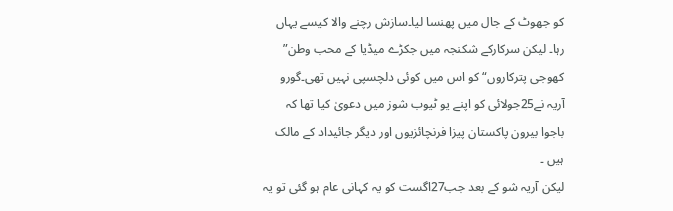کو جھوٹ کے جال میں پھنسا لیا۔سازش رچنے والا کیسے یہاں رہا۔ لیکن سرکارکے شکنجہ میں جکڑے میڈیا کے محب وطن” کھوجی پترکاروں“ کو اس میں کوئی دلچسپی نہیں تھی۔گورو آریہ نے25جولائی کو اپنے یو ٹیوب شوز میں دعویٰ کیا تھا کہ باجوا بیرون پاکستان پیزا فرنچائزیوں اور دیگر جائیداد کے مالک ہیں ۔
لیکن آریہ شو کے بعد جب27اگست کو یہ کہانی عام ہو گئی تو یہ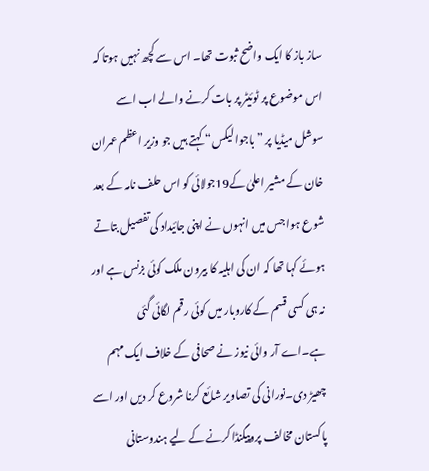ساز باز کا ایک واضح ثبوت تھا۔ اس سے کچھ نہیں ہوتا کہ اس موضوع پر ٹوئیٹر پر بات کرنے والے اب اسے سوشل میڈیا پر ”باجوا لیکس“ کہتے ہیں جو وزیر اعظم عمران خان کے مشیر اعلیٰ کے19جولائی کو اس حلف نامہ کے بعد شوع ہوا جس میں انہوں نے اپنی جائیداد کی تفصیل بتاتے ہوئے کہا تھا کہ ان کی اہلیہ کا بیرون ملک کوئی بزنس ہے اور نہ ہی کسی قسم کے کاروبار میں کوئی رقم لگائی گئی ہے۔اے آر وائی نیوز نے صحافی کے خلاف ایک مہم چھیڑ دی۔نورانی کی تصاویر شائع کرنا شروع کر دیں اور اسے پاکستان مخالف پروپیگنڈا کرنے کے لیے ہندوستانی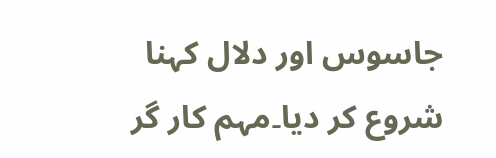جاسوس اور دلال کہنا شروع کر دیا۔مہم کار گر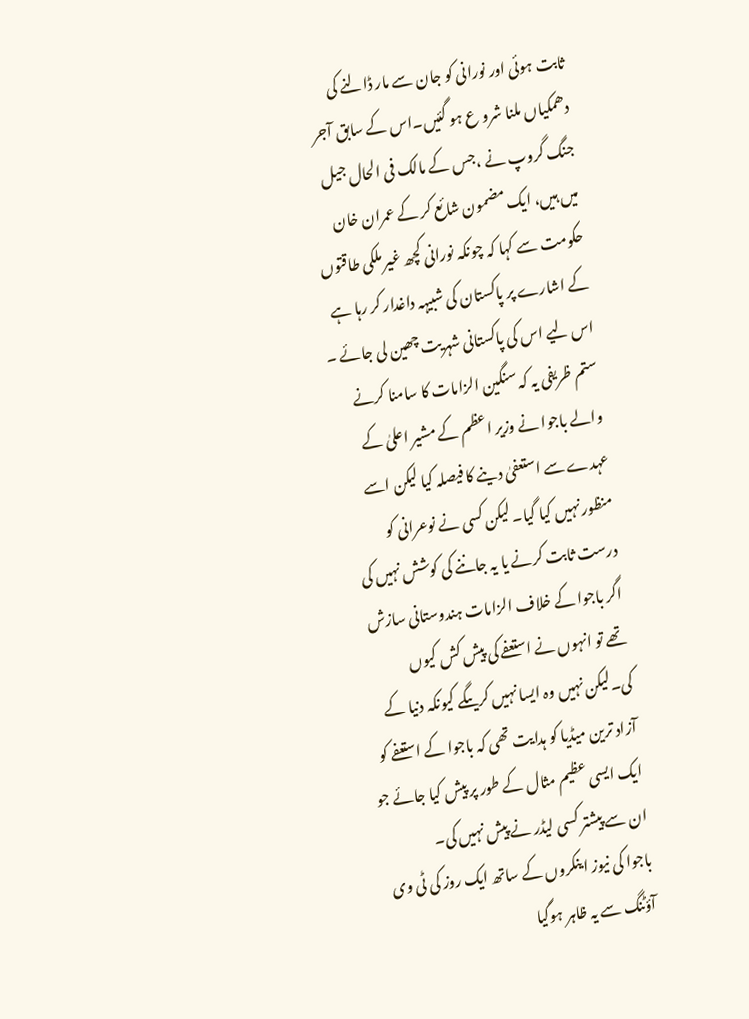ثابت ہوئی اور نورانی کو جان سے مار ڈالنے کی دھمکیاں ملنا شرو ع ہو گئیں۔اس کے سابق آجر جنگ گروپ نے ،جس کے مالک فی الحال جیل میں ہیں، ایک مضمون شائع کر کے عمران خان حکومت سے کہا کہ چونکہ نورانی کچھ غیر ملکی طاقتوں کے اشارے پر پاکستان کی شبیہہ داغدار کر رہا ہے اس لیے اس کی پاکستانی شہریت چھین لی جائے ۔ ستم ظریفی یہ کہ سنگین الزامات کا سامنا کرنے والے باجوا نے وزیر اعظم کے مشیر اعلیٰ کے عہدے سے استعفیٰ دینے کا فیصلہ کیا لیکن اسے منظور نہیں کیا گیا۔ لیکن کسی نے نوعرانی کو درست ثابت کرنے یا یہ جاننے کی کوشش نہیں کی اگر باجوا کے خلاف الزامات ہندوستانی سازش تھے تو انہوں نے استعفے کی پیش کش کیوں کی۔لیکن نہیں وہ ایسا نہیں کریںگے کیونکہ دنیا کے آزاد ترین میڈیا کو ہدایت تھی کہ باجوا کے استعفے کو ایک ایسی عظیم مثال کے طور پر پیش کیا جائے جو ان سے پیشتر کسی لیڈر نے پیش نہیں کی۔
باجوا کی نیوز اینکروں کے ساتھ ایک روز کی ٹی وی آؤٹنگ سے یہ ظاہر ہوگیا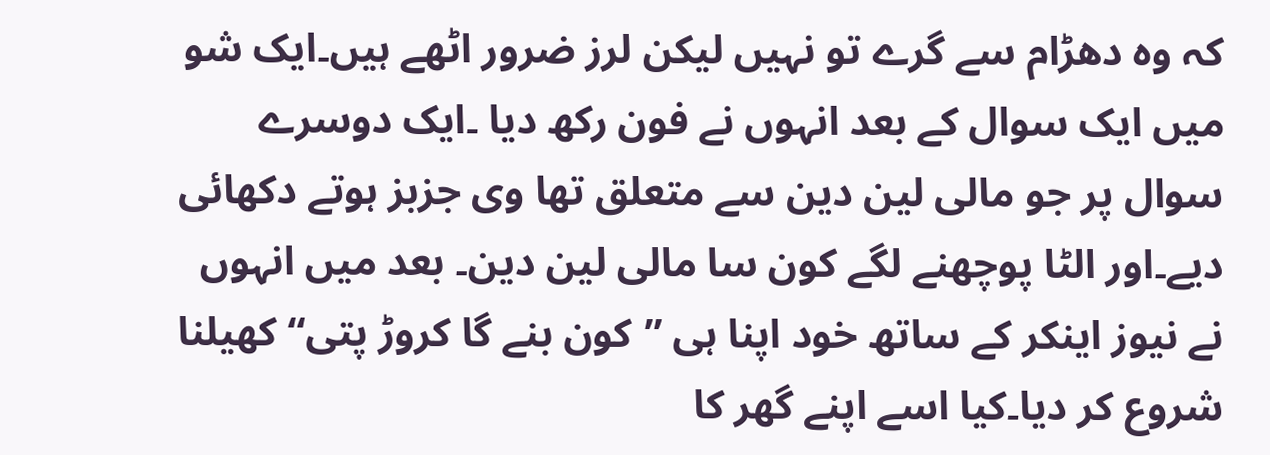کہ وہ دھڑام سے گرے تو نہیں لیکن لرز ضرور اٹھے ہیں۔ایک شو میں ایک سوال کے بعد انہوں نے فون رکھ دیا ۔ایک دوسرے سوال پر جو مالی لین دین سے متعلق تھا وی جزبز ہوتے دکھائی دیے۔اور الٹا پوچھنے لگے کون سا مالی لین دین۔ بعد میں انہوں نے نیوز اینکر کے ساتھ خود اپنا ہی ”کون بنے گا کروڑ پتی“ کھیلنا شروع کر دیا۔کیا اسے اپنے گھر کا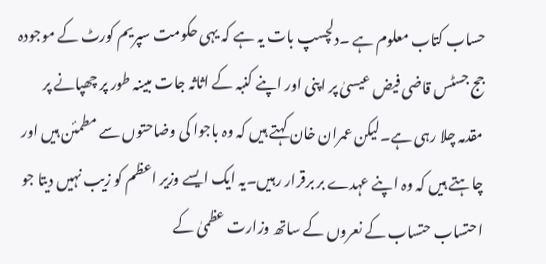حساب کتاب معلوم ہے ۔دلچسپ بات یہ ہے کہ یہی حکومت سپریم کورٹ کے موجودہ جج جسٹس قاضی فیض عیسیٰ پر اپنی اور اپنے کنبہ کے اثاثہ جات مبینہ طور پر چھپانے پر مقدمہ چلا رہی ہے۔لیکن عمران خان کہتے ہیں کہ وہ باجوا کی وضاحتوں سے مطمئن ہیں اور چاہتے ہیں کہ وہ اپنے عہدے بر برقرار رہیں۔یہ ایک ایسے وزیر اعظم کو زیب نہیں دیتا جو احتساب حتساب کے نعروں کے ساتھ وزارت عظمیٰ کے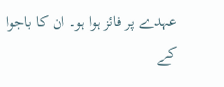عہدے پر فائز ہوا ہو۔ ان کا باجوا کے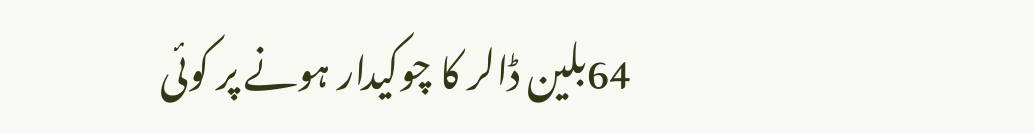64بلین ڈالر کا چوکیدار ہونے پر کوئی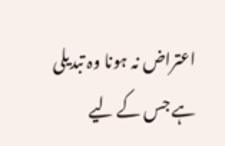اعتراض نہ ہونا وہ تبدیلی ہے جس کے لیے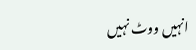انہیں ووٹ نہیں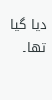دیا گیا تھا۔